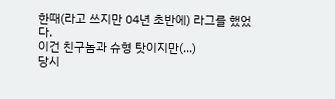한때(라고 쓰지만 04년 초반에) 라그를 했었다.
이건 친구놈과 슈형 탓이지만(...)
당시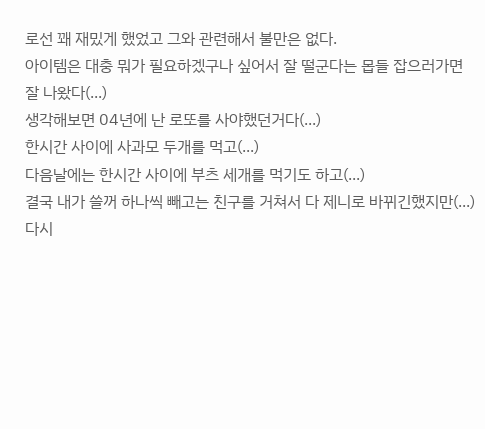로선 꽤 재밌게 했었고 그와 관련해서 불만은 없다.
아이템은 대충 뭐가 필요하겠구나 싶어서 잘 떨군다는 몹들 잡으러가면
잘 나왔다(...)
생각해보면 04년에 난 로또를 사야했던거다(...)
한시간 사이에 사과모 두개를 먹고(...)
다음날에는 한시간 사이에 부츠 세개를 먹기도 하고(...)
결국 내가 쓸꺼 하나씩 빼고는 친구를 거쳐서 다 제니로 바뀌긴했지만(...)
다시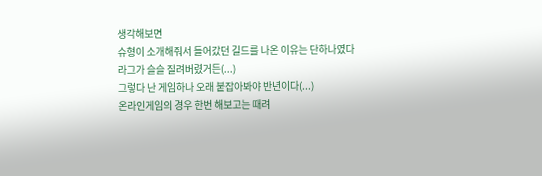생각해보면
슈형이 소개해줘서 들어갔던 길드를 나온 이유는 단하나였다
라그가 슬슬 질려버렸거든(...)
그렇다 난 게임하나 오래 붙잡아봐야 반년이다(...)
온라인게임의 경우 한번 해보고는 때려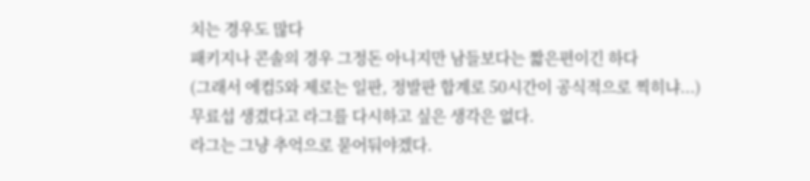치는 경우도 많다
패키지나 콘솔의 경우 그정돈 아니지만 남들보다는 짧은편이긴 하다
(그래서 에컴5와 제로는 일판, 정발판 합계로 50시간이 공식적으로 찍히냐...)
무료섭 생겼다고 라그를 다시하고 싶은 생각은 없다.
라그는 그냥 추억으로 묻어둬야겠다.